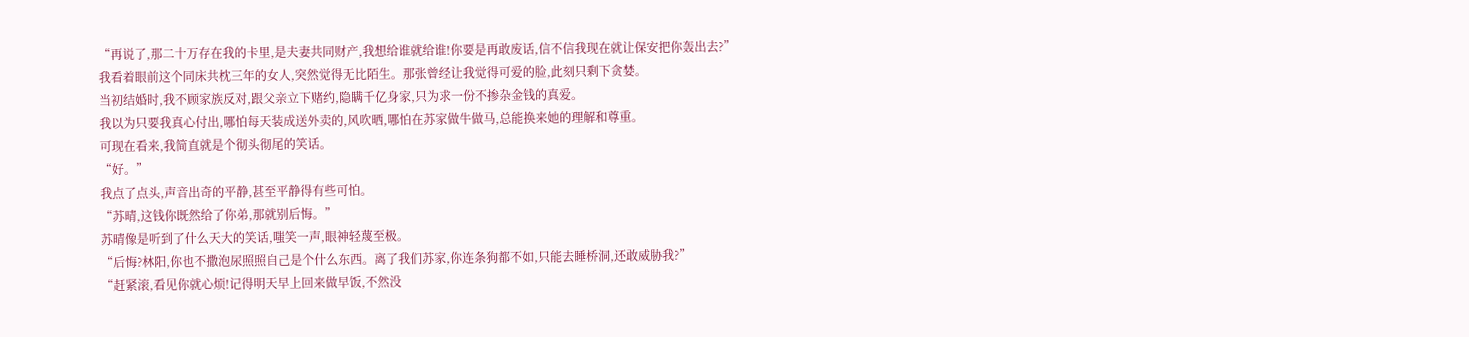“再说了,那二十万存在我的卡里,是夫妻共同财产,我想给谁就给谁!你要是再敢废话,信不信我现在就让保安把你轰出去?”
我看着眼前这个同床共枕三年的女人,突然觉得无比陌生。那张曾经让我觉得可爱的脸,此刻只剩下贪婪。
当初结婚时,我不顾家族反对,跟父亲立下赌约,隐瞒千亿身家,只为求一份不掺杂金钱的真爱。
我以为只要我真心付出,哪怕每天装成送外卖的,风吹晒,哪怕在苏家做牛做马,总能换来她的理解和尊重。
可现在看来,我简直就是个彻头彻尾的笑话。
“好。”
我点了点头,声音出奇的平静,甚至平静得有些可怕。
“苏晴,这钱你既然给了你弟,那就别后悔。”
苏晴像是听到了什么天大的笑话,嗤笑一声,眼神轻蔑至极。
“后悔?林阳,你也不撒泡尿照照自己是个什么东西。离了我们苏家,你连条狗都不如,只能去睡桥洞,还敢威胁我?”
“赶紧滚,看见你就心烦!记得明天早上回来做早饭,不然没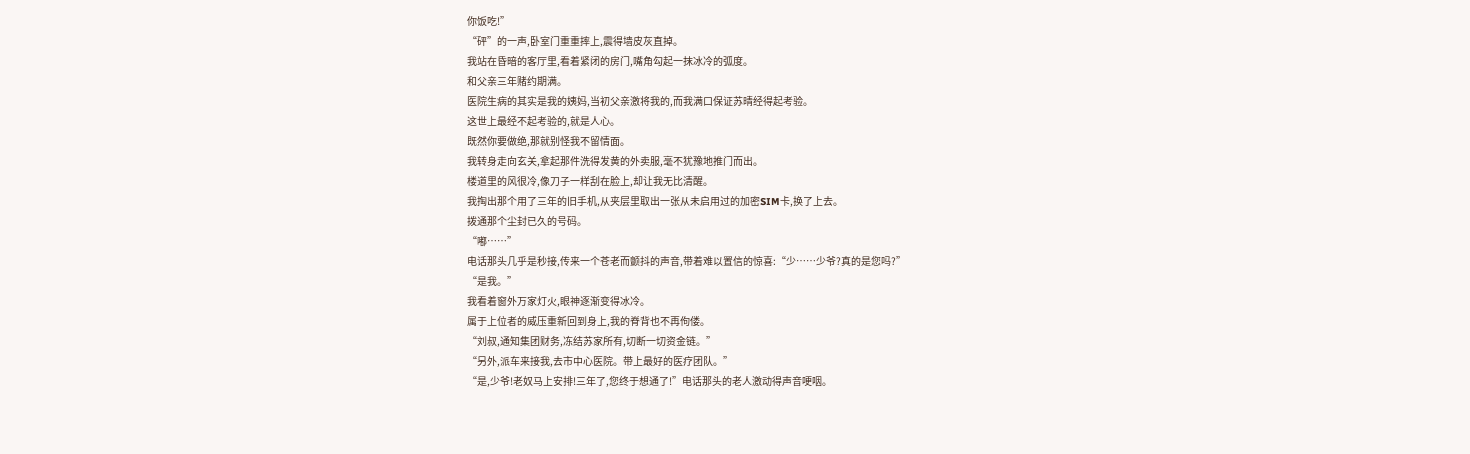你饭吃!”
“砰”的一声,卧室门重重摔上,震得墙皮灰直掉。
我站在昏暗的客厅里,看着紧闭的房门,嘴角勾起一抹冰冷的弧度。
和父亲三年赌约期满。
医院生病的其实是我的姨妈,当初父亲激将我的,而我满口保证苏晴经得起考验。
这世上最经不起考验的,就是人心。
既然你要做绝,那就别怪我不留情面。
我转身走向玄关,拿起那件洗得发黄的外卖服,毫不犹豫地推门而出。
楼道里的风很冷,像刀子一样刮在脸上,却让我无比清醒。
我掏出那个用了三年的旧手机,从夹层里取出一张从未启用过的加密SIM卡,换了上去。
拨通那个尘封已久的号码。
“嘟……”
电话那头几乎是秒接,传来一个苍老而颤抖的声音,带着难以置信的惊喜:“少……少爷?真的是您吗?”
“是我。”
我看着窗外万家灯火,眼神逐渐变得冰冷。
属于上位者的威压重新回到身上,我的脊背也不再佝偻。
“刘叔,通知集团财务,冻结苏家所有,切断一切资金链。”
“另外,派车来接我,去市中心医院。带上最好的医疗团队。”
“是,少爷!老奴马上安排!三年了,您终于想通了!”电话那头的老人激动得声音哽咽。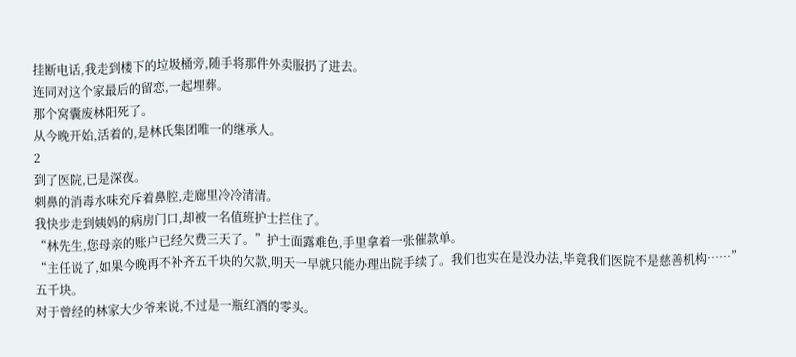挂断电话,我走到楼下的垃圾桶旁,随手将那件外卖服扔了进去。
连同对这个家最后的留恋,一起埋葬。
那个窝囊废林阳死了。
从今晚开始,活着的,是林氏集团唯一的继承人。
2
到了医院,已是深夜。
刺鼻的消毒水味充斥着鼻腔,走廊里冷冷清清。
我快步走到姨妈的病房门口,却被一名值班护士拦住了。
“林先生,您母亲的账户已经欠费三天了。”护士面露难色,手里拿着一张催款单。
“主任说了,如果今晚再不补齐五千块的欠款,明天一早就只能办理出院手续了。我们也实在是没办法,毕竟我们医院不是慈善机构……”
五千块。
对于曾经的林家大少爷来说,不过是一瓶红酒的零头。